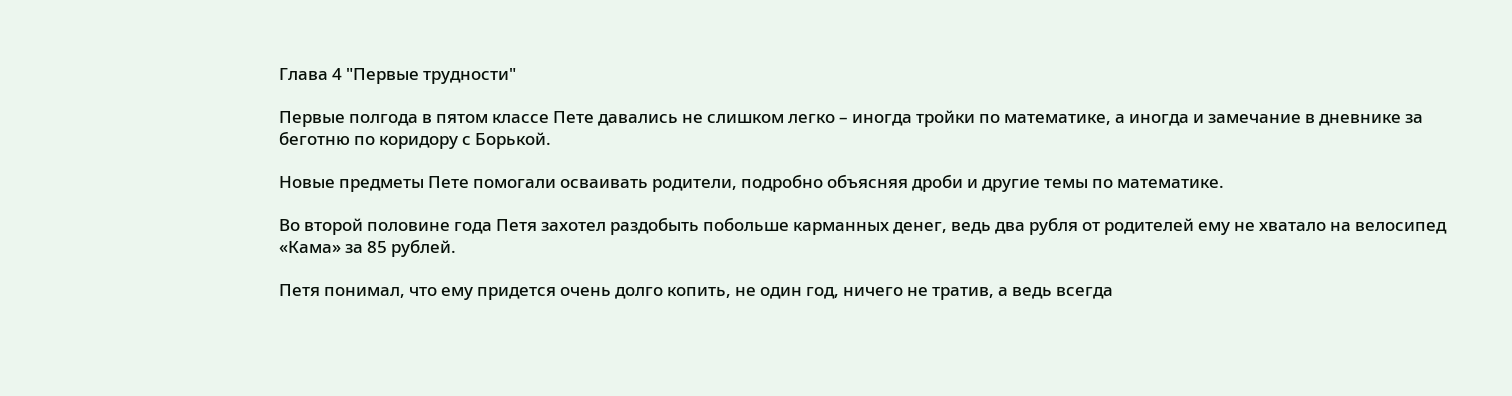Глава 4 "Первые трудности"

Первые полгода в пятом классе Пете давались не слишком легко – иногда тройки по математике, а иногда и замечание в дневнике за беготню по коридору с Борькой.

Новые предметы Пете помогали осваивать родители, подробно объясняя дроби и другие темы по математике.

Во второй половине года Петя захотел раздобыть побольше карманных денег, ведь два рубля от родителей ему не хватало на велосипед «Кама» за 85 рублей.

Петя понимал, что ему придется очень долго копить, не один год, ничего не тратив, а ведь всегда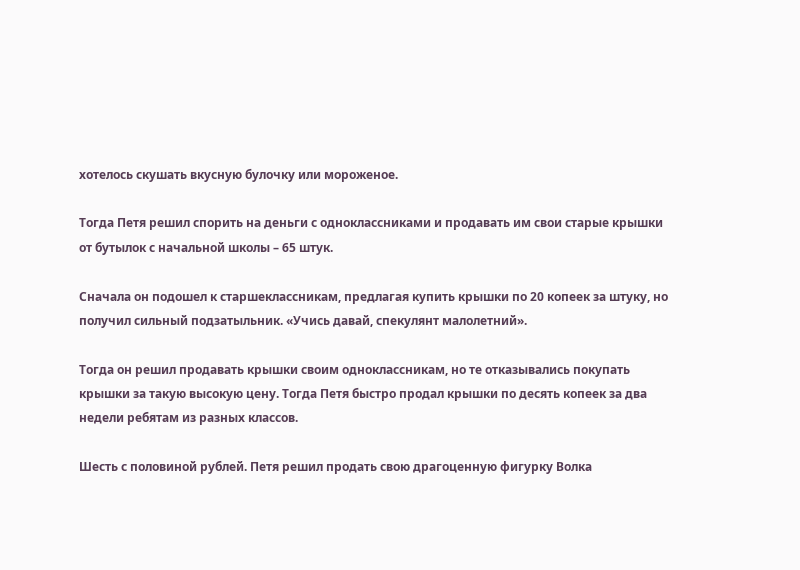хотелось скушать вкусную булочку или мороженое.

Тогда Петя решил спорить на деньги с одноклассниками и продавать им свои старые крышки от бутылок с начальной школы – 65 штук.

Сначала он подошел к старшеклассникам, предлагая купить крышки по 20 копеек за штуку, но получил сильный подзатыльник. «Учись давай, спекулянт малолетний».

Тогда он решил продавать крышки своим одноклассникам, но те отказывались покупать крышки за такую высокую цену. Тогда Петя быстро продал крышки по десять копеек за два недели ребятам из разных классов.

Шесть с половиной рублей. Петя решил продать свою драгоценную фигурку Волка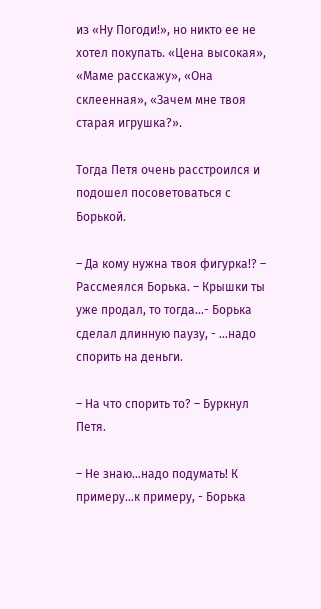из «Ну Погоди!», но никто ее не хотел покупать. «Цена высокая», «Маме расскажу», «Она склеенная», «Зачем мне твоя старая игрушка?».

Тогда Петя очень расстроился и подошел посоветоваться с Борькой.

– Да кому нужна твоя фигурка!? – Рассмеялся Борька. – Крышки ты уже продал, то тогда…- Борька сделал длинную паузу, - …надо спорить на деньги.

– На что спорить то? – Буркнул Петя.

– Не знаю…надо подумать! К примеру…к примеру, - Борька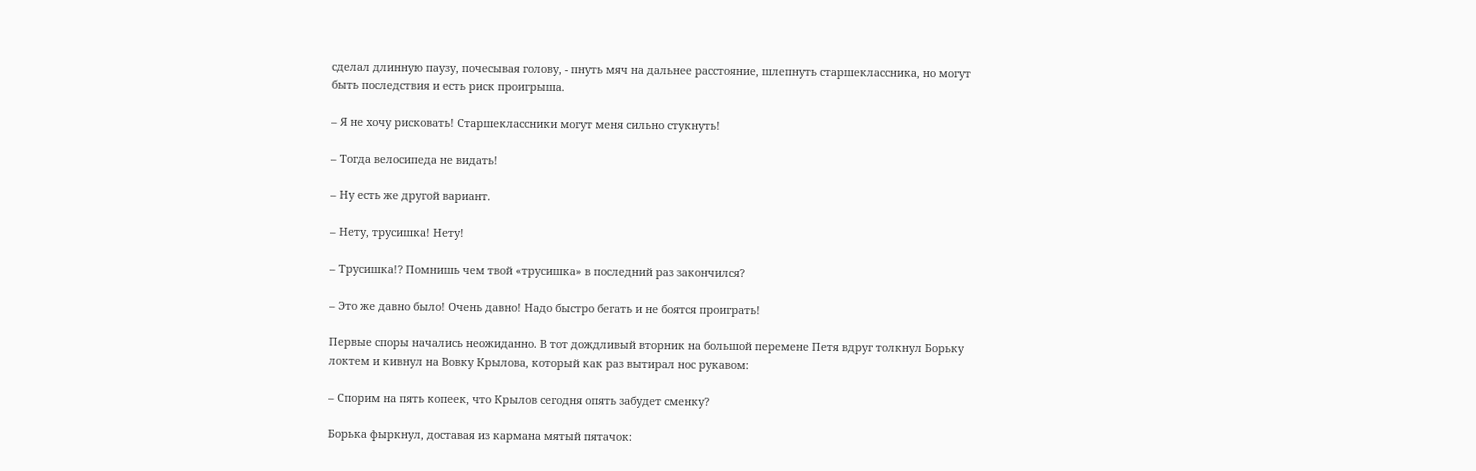сделал длинную паузу, почесывая голову, - пнуть мяч на дальнее расстояние, шлепнуть старшеклассника, но могут быть последствия и есть риск проигрыша.

– Я не хочу рисковать! Старшеклассники могут меня сильно стукнуть!

– Тогда велосипеда не видать!

– Ну есть же другой вариант.

– Нету, трусишка! Нету!

– Трусишка!? Помнишь чем твой «трусишка» в последний раз закончился?

– Это же давно было! Очень давно! Надо быстро бегать и не боятся проиграть!

Первые споры начались неожиданно. В тот дождливый вторник на большой перемене Петя вдруг толкнул Борьку локтем и кивнул на Вовку Крылова, который как раз вытирал нос рукавом:

– Спорим на пять копеек, что Крылов сегодня опять забудет сменку?

Борька фыркнул, доставая из кармана мятый пятачок: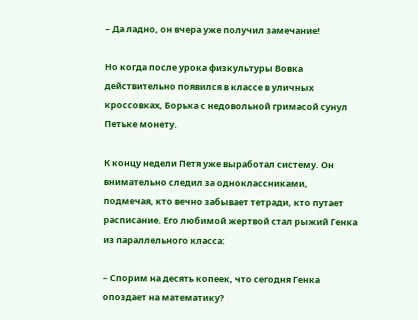– Да ладно, он вчера уже получил замечание!

Но когда после урока физкультуры Вовка действительно появился в классе в уличных кроссовках, Борька с недовольной гримасой сунул Петьке монету.

К концу недели Петя уже выработал систему. Он внимательно следил за одноклассниками, подмечая, кто вечно забывает тетради, кто путает расписание. Его любимой жертвой стал рыжий Генка из параллельного класса:

– Спорим на десять копеек, что сегодня Генка опоздает на математику?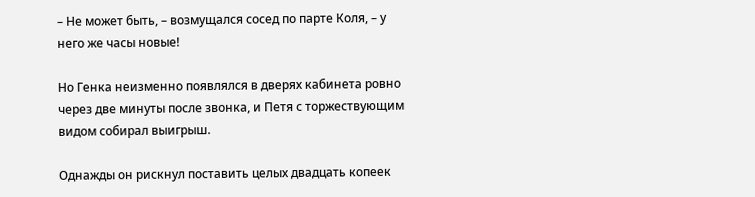– Не может быть, – возмущался сосед по парте Коля, – у него же часы новые!

Но Генка неизменно появлялся в дверях кабинета ровно через две минуты после звонка, и Петя с торжествующим видом собирал выигрыш.

Однажды он рискнул поставить целых двадцать копеек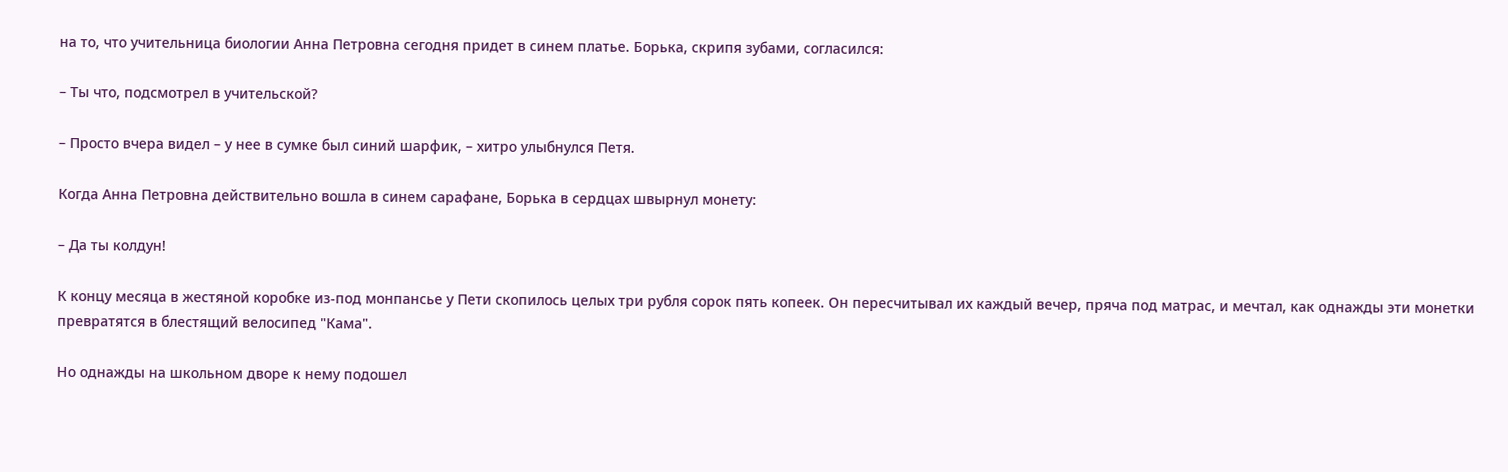на то, что учительница биологии Анна Петровна сегодня придет в синем платье. Борька, скрипя зубами, согласился:

– Ты что, подсмотрел в учительской?

– Просто вчера видел – у нее в сумке был синий шарфик, – хитро улыбнулся Петя.

Когда Анна Петровна действительно вошла в синем сарафане, Борька в сердцах швырнул монету:

– Да ты колдун!

К концу месяца в жестяной коробке из-под монпансье у Пети скопилось целых три рубля сорок пять копеек. Он пересчитывал их каждый вечер, пряча под матрас, и мечтал, как однажды эти монетки превратятся в блестящий велосипед "Кама".

Но однажды на школьном дворе к нему подошел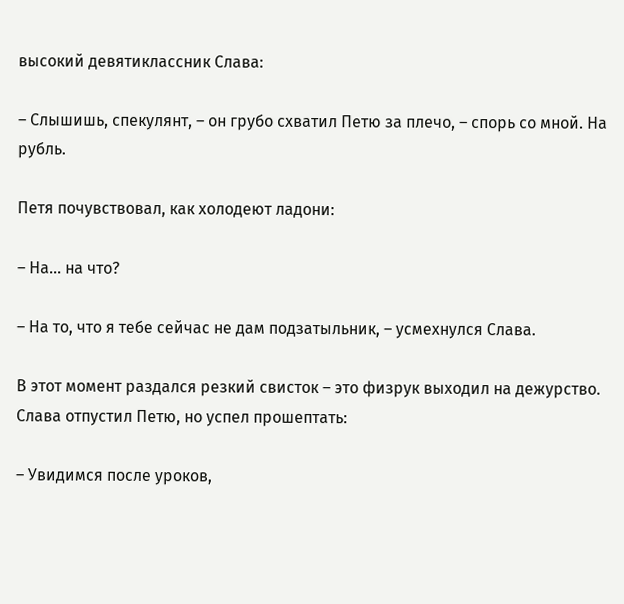высокий девятиклассник Слава:

– Слышишь, спекулянт, – он грубо схватил Петю за плечо, – спорь со мной. На рубль.

Петя почувствовал, как холодеют ладони:

– На... на что?

– На то, что я тебе сейчас не дам подзатыльник, – усмехнулся Слава.

В этот момент раздался резкий свисток – это физрук выходил на дежурство. Слава отпустил Петю, но успел прошептать:

– Увидимся после уроков,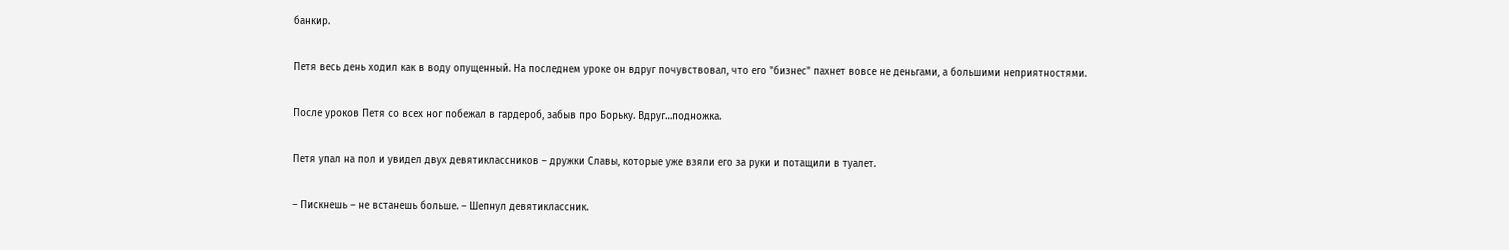банкир.

Петя весь день ходил как в воду опущенный. На последнем уроке он вдруг почувствовал, что его "бизнес" пахнет вовсе не деньгами, а большими неприятностями.

После уроков Петя со всех ног побежал в гардероб, забыв про Борьку. Вдруг…подножка.

Петя упал на пол и увидел двух девятиклассников – дружки Славы, которые уже взяли его за руки и потащили в туалет.

– Пискнешь – не встанешь больше. – Шепнул девятиклассник.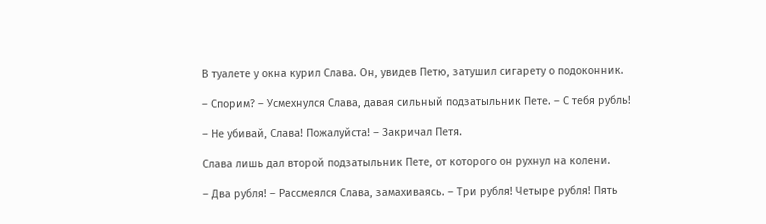В туалете у окна курил Слава. Он, увидев Петю, затушил сигарету о подоконник.

– Спорим? – Усмехнулся Слава, давая сильный подзатыльник Пете. – С тебя рубль!

– Не убивай, Слава! Пожалуйста! – Закричал Петя.

Слава лишь дал второй подзатыльник Пете, от которого он рухнул на колени.

– Два рубля! – Рассмеялся Слава, замахиваясь. – Три рубля! Четыре рубля! Пять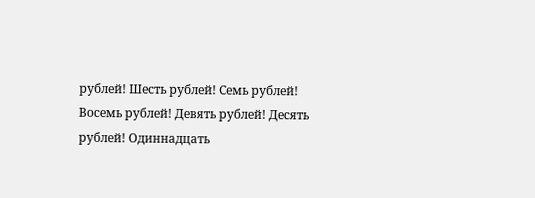рублей! Шесть рублей! Семь рублей! Восемь рублей! Девять рублей! Десять рублей! Одиннадцать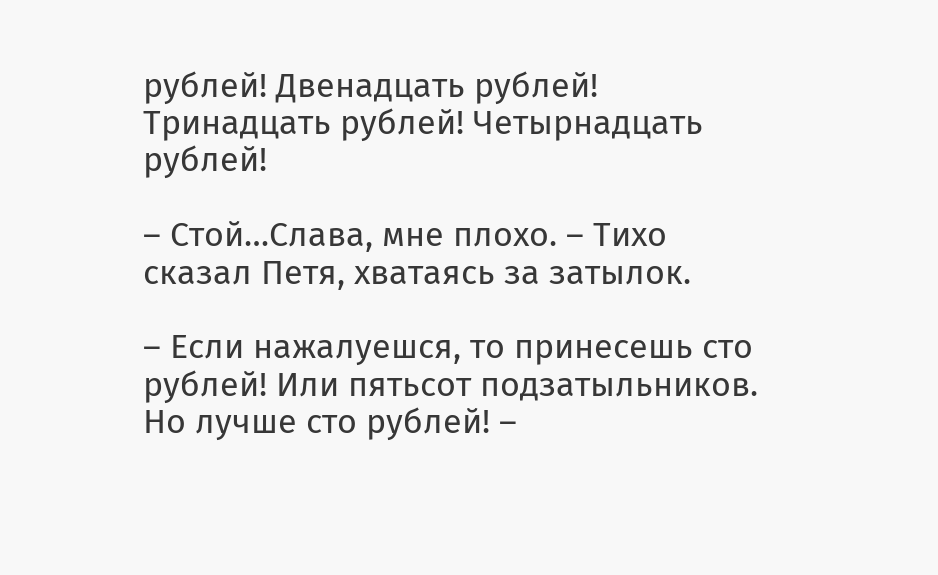рублей! Двенадцать рублей! Тринадцать рублей! Четырнадцать рублей!

– Стой…Слава, мне плохо. – Тихо сказал Петя, хватаясь за затылок.

– Если нажалуешся, то принесешь сто рублей! Или пятьсот подзатыльников. Но лучше сто рублей! –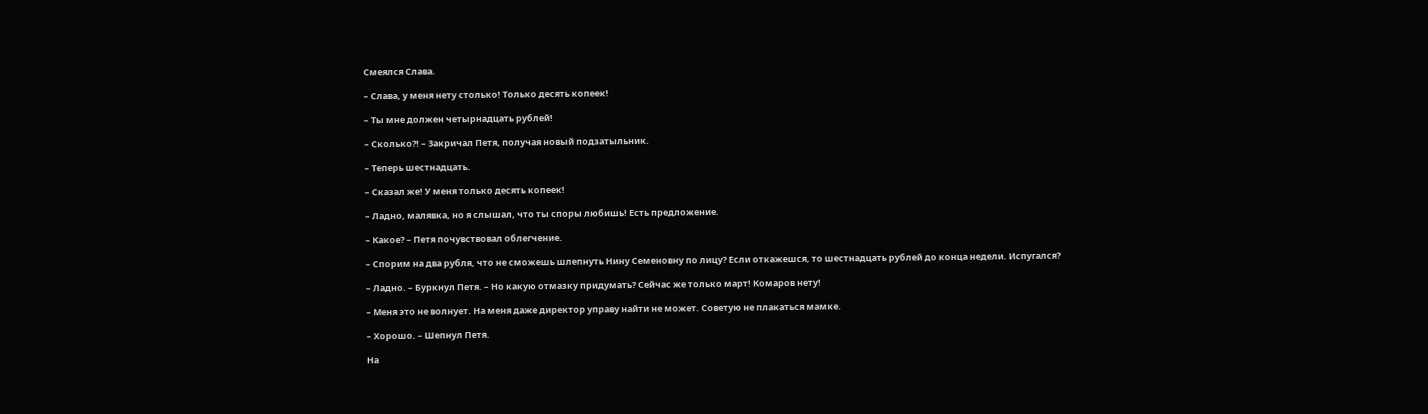Смеялся Слава.

– Слава, у меня нету столько! Только десять копеек!

– Ты мне должен четырнадцать рублей!

– Сколько?! – Закричал Петя, получая новый подзатыльник.

– Теперь шестнадцать.

– Сказал же! У меня только десять копеек!

– Ладно, малявка, но я слышал, что ты споры любишь! Есть предложение.

– Какое? – Петя почувствовал облегчение.

– Спорим на два рубля, что не сможешь шлепнуть Нину Семеновну по лицу? Если откажешся, то шестнадцать рублей до конца недели. Испугался?

– Ладно. – Буркнул Петя. – Но какую отмазку придумать? Сейчас же только март! Комаров нету!

– Меня это не волнует. На меня даже директор управу найти не может. Советую не плакаться мамке.

– Хорошо. – Шепнул Петя.

На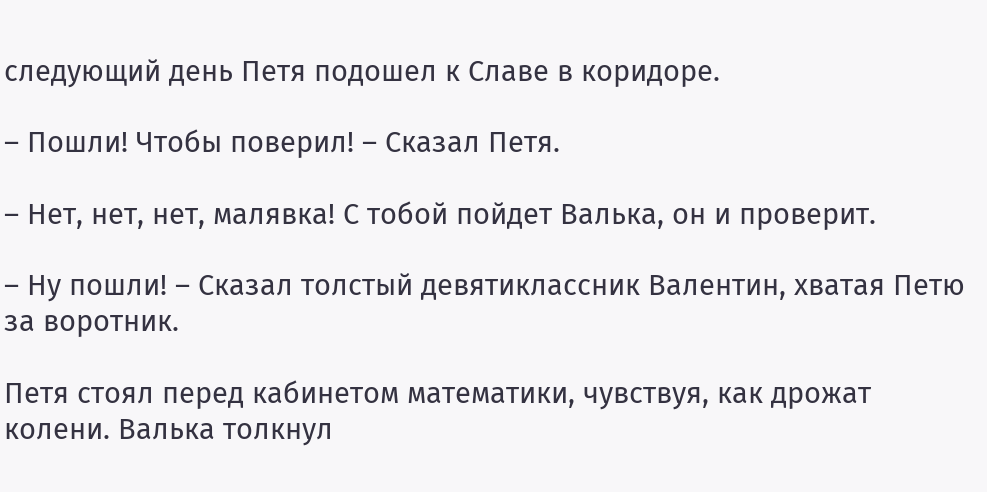следующий день Петя подошел к Славе в коридоре.

– Пошли! Чтобы поверил! – Сказал Петя.

– Нет, нет, нет, малявка! С тобой пойдет Валька, он и проверит.

– Ну пошли! – Сказал толстый девятиклассник Валентин, хватая Петю за воротник.

Петя стоял перед кабинетом математики, чувствуя, как дрожат колени. Валька толкнул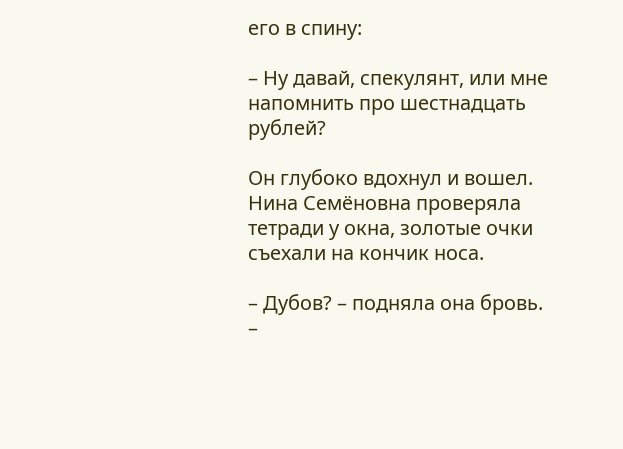его в спину:

– Ну давай, спекулянт, или мне напомнить про шестнадцать рублей?

Он глубоко вдохнул и вошел. Нина Семёновна проверяла тетради у окна, золотые очки съехали на кончик носа.

– Дубов? – подняла она бровь. –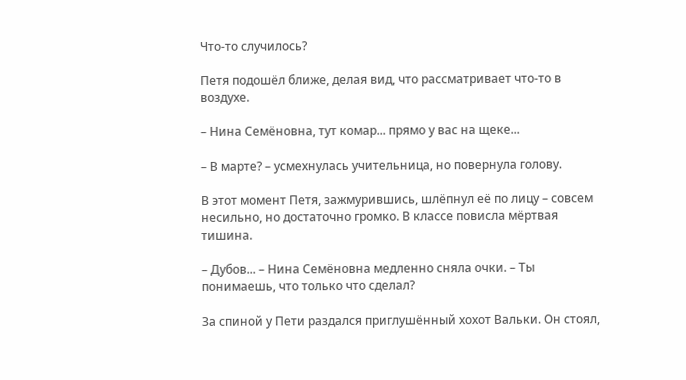Что-то случилось?

Петя подошёл ближе, делая вид, что рассматривает что-то в воздухе.

– Нина Семёновна, тут комар... прямо у вас на щеке...

– В марте? – усмехнулась учительница, но повернула голову.

В этот момент Петя, зажмурившись, шлёпнул её по лицу – совсем несильно, но достаточно громко. В классе повисла мёртвая тишина.

– Дубов... – Нина Семёновна медленно сняла очки. – Ты понимаешь, что только что сделал?

За спиной у Пети раздался приглушённый хохот Вальки. Он стоял,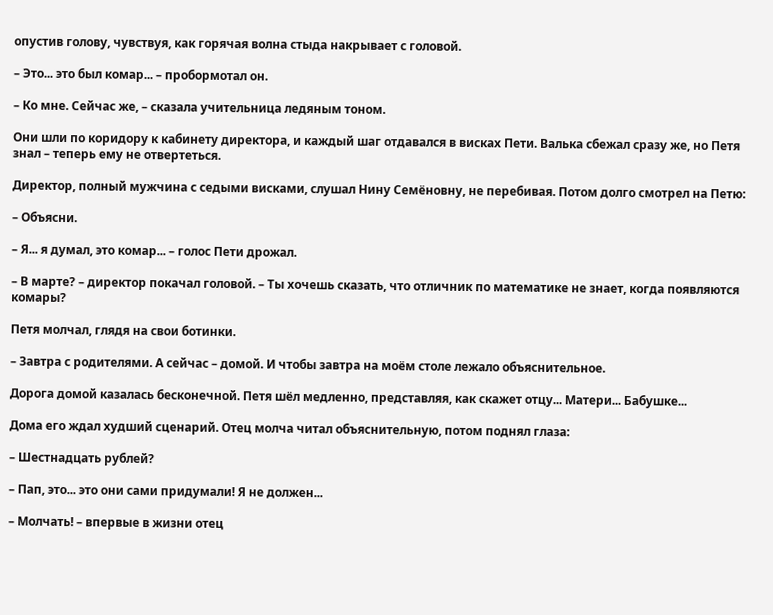опустив голову, чувствуя, как горячая волна стыда накрывает с головой.

– Это... это был комар... – пробормотал он.

– Ко мне. Сейчас же, – сказала учительница ледяным тоном.

Они шли по коридору к кабинету директора, и каждый шаг отдавался в висках Пети. Валька сбежал сразу же, но Петя знал – теперь ему не отвертеться.

Директор, полный мужчина с седыми висками, слушал Нину Семёновну, не перебивая. Потом долго смотрел на Петю:

– Объясни.

– Я... я думал, это комар... – голос Пети дрожал.

– В марте? – директор покачал головой. – Ты хочешь сказать, что отличник по математике не знает, когда появляются комары?

Петя молчал, глядя на свои ботинки.

– Завтра с родителями. А сейчас – домой. И чтобы завтра на моём столе лежало объяснительное.

Дорога домой казалась бесконечной. Петя шёл медленно, представляя, как скажет отцу... Матери... Бабушке...

Дома его ждал худший сценарий. Отец молча читал объяснительную, потом поднял глаза:

– Шестнадцать рублей?

– Пап, это... это они сами придумали! Я не должен...

– Молчать! – впервые в жизни отец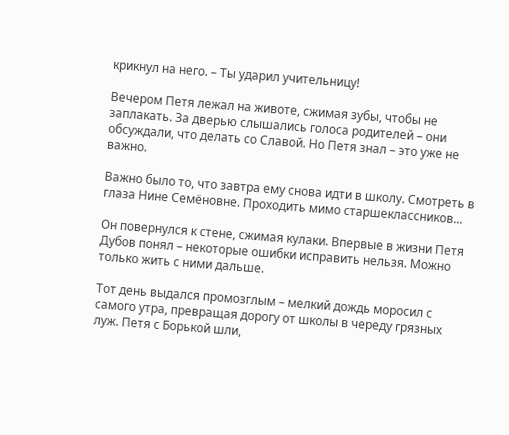крикнул на него. – Ты ударил учительницу!

Вечером Петя лежал на животе, сжимая зубы, чтобы не заплакать. За дверью слышались голоса родителей – они обсуждали, что делать со Славой. Но Петя знал – это уже не важно.

Важно было то, что завтра ему снова идти в школу. Смотреть в глаза Нине Семёновне. Проходить мимо старшеклассников...

Он повернулся к стене, сжимая кулаки. Впервые в жизни Петя Дубов понял – некоторые ошибки исправить нельзя. Можно только жить с ними дальше.

Тот день выдался промозглым – мелкий дождь моросил с самого утра, превращая дорогу от школы в череду грязных луж. Петя с Борькой шли,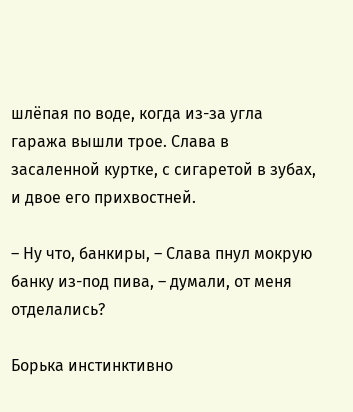шлёпая по воде, когда из-за угла гаража вышли трое. Слава в засаленной куртке, с сигаретой в зубах, и двое его прихвостней.

– Ну что, банкиры, – Слава пнул мокрую банку из-под пива, – думали, от меня отделались?

Борька инстинктивно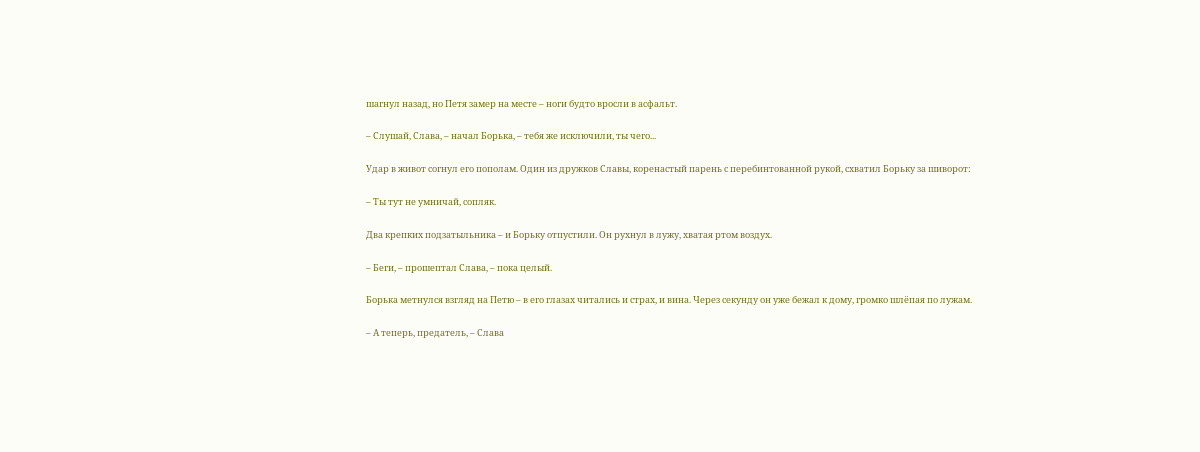шагнул назад, но Петя замер на месте – ноги будто вросли в асфальт.

– Слушай, Слава, – начал Борька, – тебя же исключили, ты чего...

Удар в живот согнул его пополам. Один из дружков Славы, коренастый парень с перебинтованной рукой, схватил Борьку за шиворот:

– Ты тут не умничай, сопляк.

Два крепких подзатыльника – и Борьку отпустили. Он рухнул в лужу, хватая ртом воздух.

– Беги, – прошептал Слава, – пока целый.

Борька метнулся взгляд на Петю – в его глазах читались и страх, и вина. Через секунду он уже бежал к дому, громко шлёпая по лужам.

– А теперь, предатель, – Слава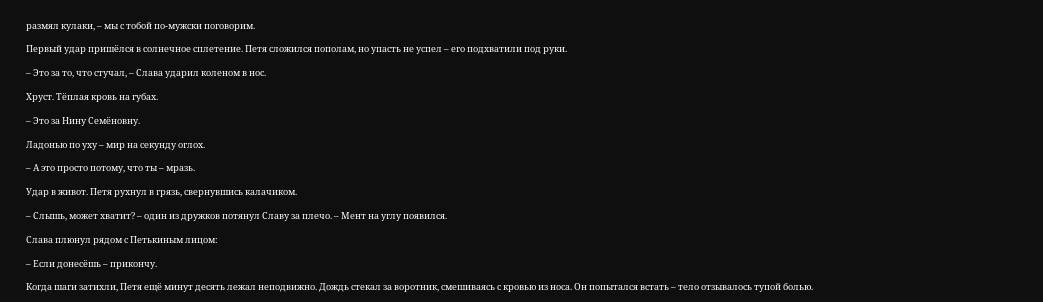размял кулаки, – мы с тобой по-мужски поговорим.

Первый удар пришёлся в солнечное сплетение. Петя сложился пополам, но упасть не успел – его подхватили под руки.

– Это за то, что стучал, – Слава ударил коленом в нос.

Хруст. Тёплая кровь на губах.

– Это за Нину Семёновну.

Ладонью по уху – мир на секунду оглох.

– А это просто потому, что ты – мразь.

Удар в живот. Петя рухнул в грязь, свернувшись калачиком.

– Слышь, может хватит? – один из дружков потянул Славу за плечо. – Мент на углу появился.

Слава плюнул рядом с Петькиным лицом:

– Если донесёшь – прикончу.

Когда шаги затихли, Петя ещё минут десять лежал неподвижно. Дождь стекал за воротник, смешиваясь с кровью из носа. Он попытался встать – тело отзывалось тупой болью.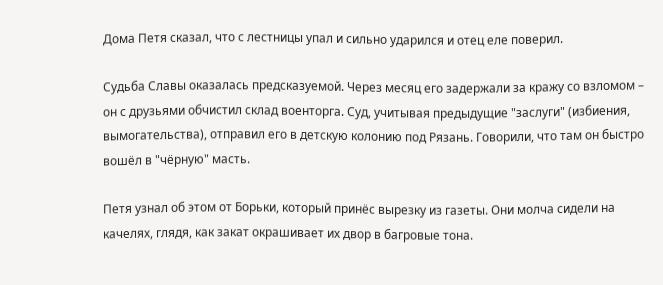Дома Петя сказал, что с лестницы упал и сильно ударился и отец еле поверил.

Судьба Славы оказалась предсказуемой. Через месяц его задержали за кражу со взломом – он с друзьями обчистил склад военторга. Суд, учитывая предыдущие "заслуги" (избиения, вымогательства), отправил его в детскую колонию под Рязань. Говорили, что там он быстро вошёл в "чёрную" масть.

Петя узнал об этом от Борьки, который принёс вырезку из газеты. Они молча сидели на качелях, глядя, как закат окрашивает их двор в багровые тона.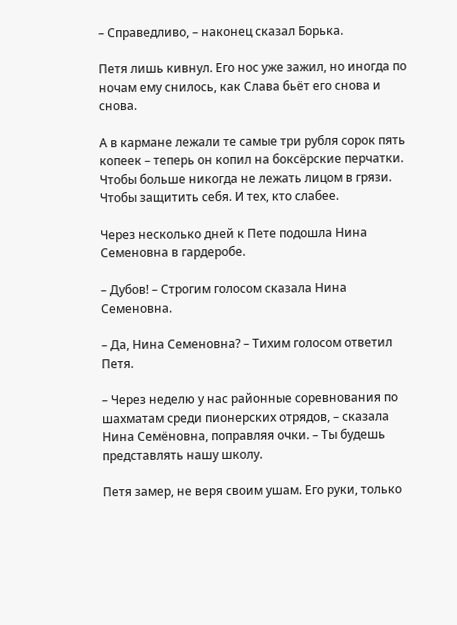– Справедливо, – наконец сказал Борька.

Петя лишь кивнул. Его нос уже зажил, но иногда по ночам ему снилось, как Слава бьёт его снова и снова.

А в кармане лежали те самые три рубля сорок пять копеек – теперь он копил на боксёрские перчатки. Чтобы больше никогда не лежать лицом в грязи. Чтобы защитить себя. И тех, кто слабее.

Через несколько дней к Пете подошла Нина Семеновна в гардеробе.

– Дубов! – Строгим голосом сказала Нина Семеновна.

– Да, Нина Семеновна? – Тихим голосом ответил Петя.

– Через неделю у нас районные соревнования по шахматам среди пионерских отрядов, – сказала Нина Семёновна, поправляя очки. – Ты будешь представлять нашу школу.

Петя замер, не веря своим ушам. Его руки, только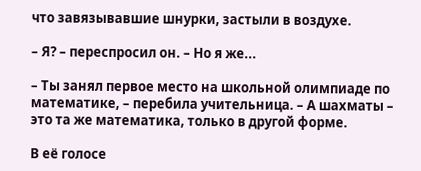что завязывавшие шнурки, застыли в воздухе.

– Я? – переспросил он. – Но я же...

– Ты занял первое место на школьной олимпиаде по математике, – перебила учительница. – А шахматы – это та же математика, только в другой форме.

В её голосе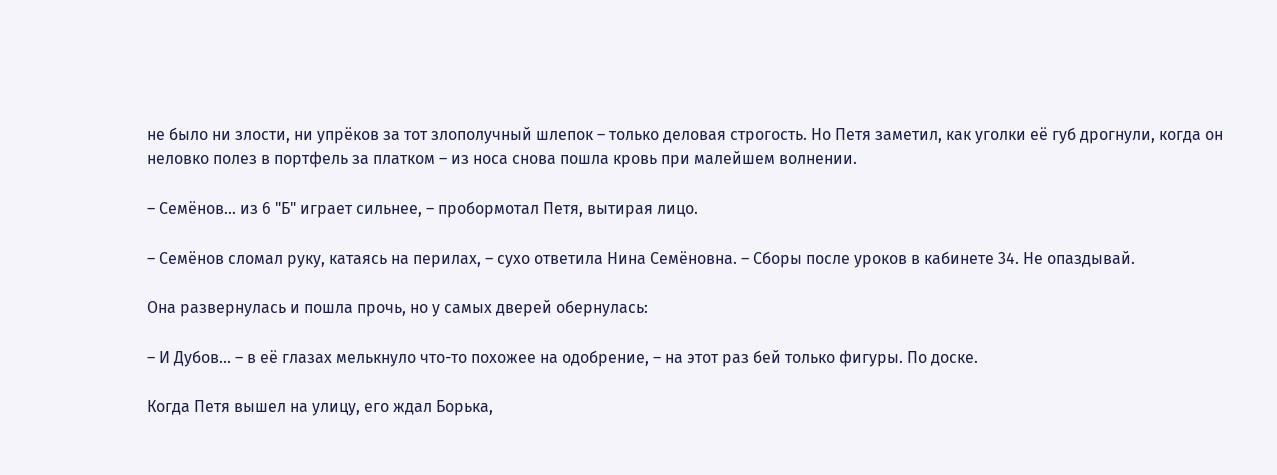не было ни злости, ни упрёков за тот злополучный шлепок – только деловая строгость. Но Петя заметил, как уголки её губ дрогнули, когда он неловко полез в портфель за платком – из носа снова пошла кровь при малейшем волнении.

– Семёнов... из 6 "Б" играет сильнее, – пробормотал Петя, вытирая лицо.

– Семёнов сломал руку, катаясь на перилах, – сухо ответила Нина Семёновна. – Сборы после уроков в кабинете 34. Не опаздывай.

Она развернулась и пошла прочь, но у самых дверей обернулась:

– И Дубов... – в её глазах мелькнуло что-то похожее на одобрение, – на этот раз бей только фигуры. По доске.

Когда Петя вышел на улицу, его ждал Борька,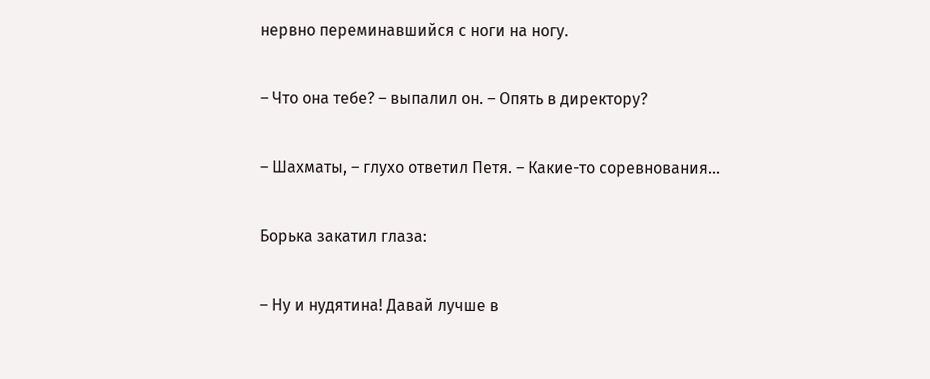нервно переминавшийся с ноги на ногу.

– Что она тебе? – выпалил он. – Опять в директору?

– Шахматы, – глухо ответил Петя. – Какие-то соревнования...

Борька закатил глаза:

– Ну и нудятина! Давай лучше в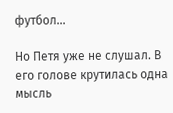футбол...

Но Петя уже не слушал. В его голове крутилась одна мысль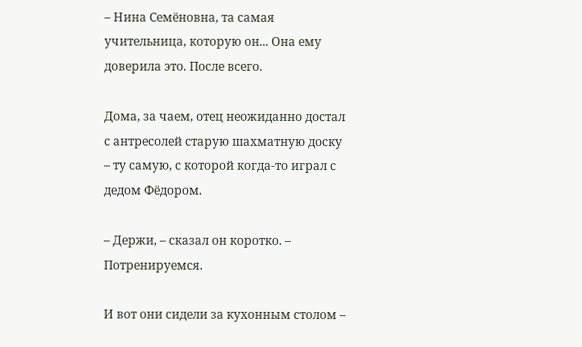– Нина Семёновна, та самая учительница, которую он... Она ему доверила это. После всего.

Дома, за чаем, отец неожиданно достал с антресолей старую шахматную доску – ту самую, с которой когда-то играл с дедом Фёдором.

– Держи, – сказал он коротко. – Потренируемся.

И вот они сидели за кухонным столом –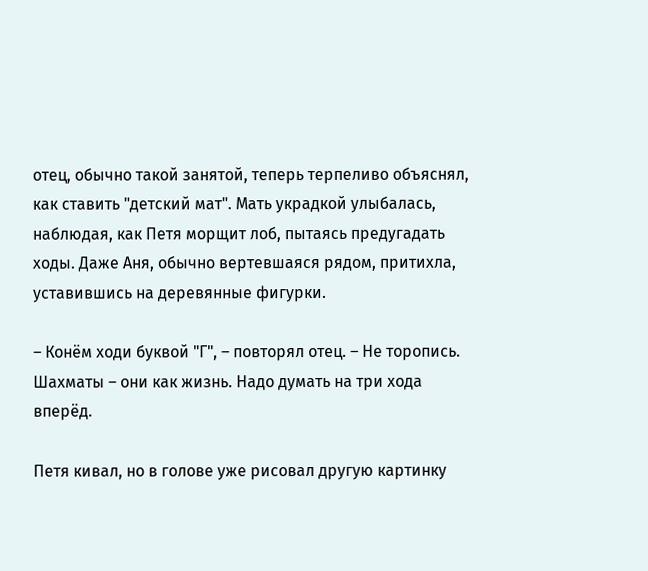отец, обычно такой занятой, теперь терпеливо объяснял, как ставить "детский мат". Мать украдкой улыбалась, наблюдая, как Петя морщит лоб, пытаясь предугадать ходы. Даже Аня, обычно вертевшаяся рядом, притихла, уставившись на деревянные фигурки.

– Конём ходи буквой "Г", – повторял отец. – Не торопись. Шахматы – они как жизнь. Надо думать на три хода вперёд.

Петя кивал, но в голове уже рисовал другую картинку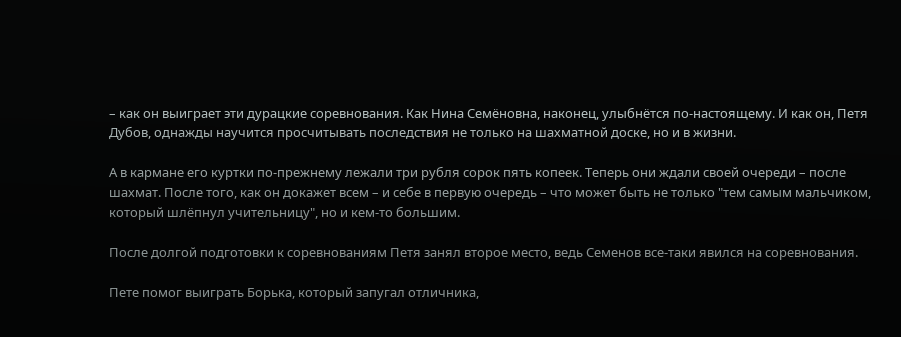– как он выиграет эти дурацкие соревнования. Как Нина Семёновна, наконец, улыбнётся по-настоящему. И как он, Петя Дубов, однажды научится просчитывать последствия не только на шахматной доске, но и в жизни.

А в кармане его куртки по-прежнему лежали три рубля сорок пять копеек. Теперь они ждали своей очереди – после шахмат. После того, как он докажет всем – и себе в первую очередь – что может быть не только "тем самым мальчиком, который шлёпнул учительницу", но и кем-то большим.

После долгой подготовки к соревнованиям Петя занял второе место, ведь Семенов все-таки явился на соревнования.

Пете помог выиграть Борька, который запугал отличника,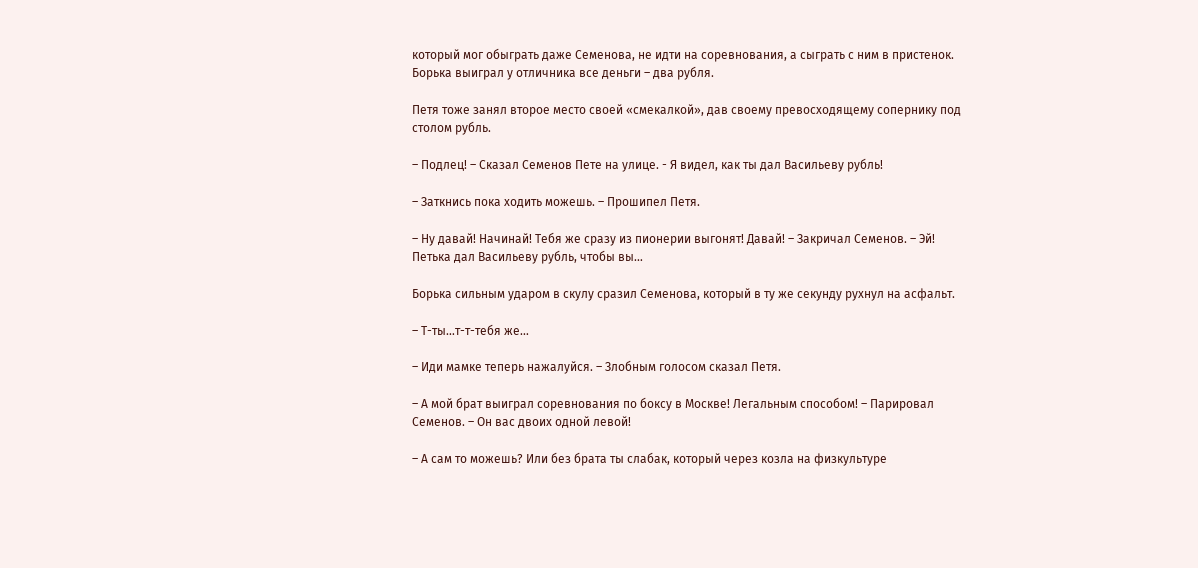который мог обыграть даже Семенова, не идти на соревнования, а сыграть с ним в пристенок. Борька выиграл у отличника все деньги – два рубля.

Петя тоже занял второе место своей «смекалкой», дав своему превосходящему сопернику под столом рубль.

– Подлец! – Сказал Семенов Пете на улице. - Я видел, как ты дал Васильеву рубль!

– Заткнись пока ходить можешь. – Прошипел Петя.

– Ну давай! Начинай! Тебя же сразу из пионерии выгонят! Давай! – Закричал Семенов. – Эй! Петька дал Васильеву рубль, чтобы вы…

Борька сильным ударом в скулу сразил Семенова, который в ту же секунду рухнул на асфальт.

– Т-ты…т-т-тебя же…

– Иди мамке теперь нажалуйся. – Злобным голосом сказал Петя.

– А мой брат выиграл соревнования по боксу в Москве! Легальным способом! – Парировал Семенов. – Он вас двоих одной левой!

– А сам то можешь? Или без брата ты слабак, который через козла на физкультуре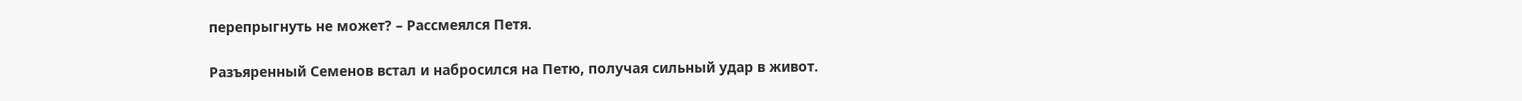перепрыгнуть не может? – Рассмеялся Петя.

Разъяренный Семенов встал и набросился на Петю, получая сильный удар в живот.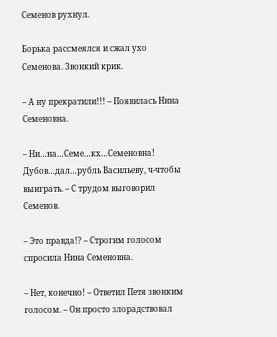Семенов рухнул.

Борька рассмеялся и сжал ухо Семенова. Звонкий крик.

– А ну прекратили!!! – Появилась Нина Семеновна.

– Ни…на…Семе…кх…Семеновна! Дубов…дал…рубль Васильеву, ч-чтобы выиграть. – С трудом выговорил Семенов.

– Это правда!? – Строгим голосом спросила Нина Семеновна.

– Нет, конечно! – Ответил Петя звонким голосом. – Он просто злорадствовал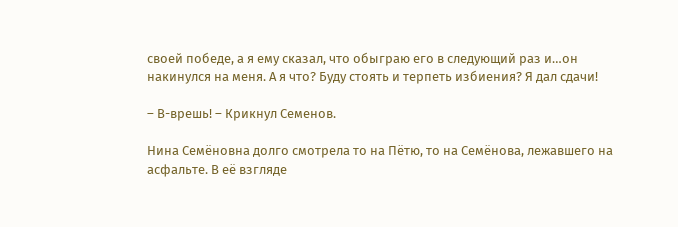своей победе, а я ему сказал, что обыграю его в следующий раз и…он накинулся на меня. А я что? Буду стоять и терпеть избиения? Я дал сдачи!

– В-врешь! – Крикнул Семенов.

Нина Семёновна долго смотрела то на Пётю, то на Семёнова, лежавшего на асфальте. В её взгляде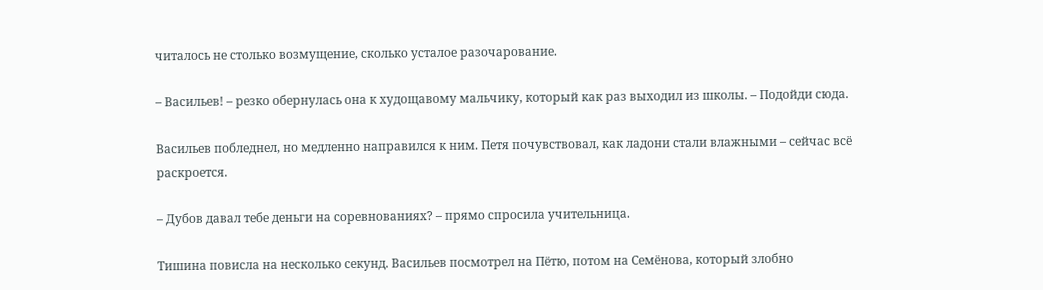читалось не столько возмущение, сколько усталое разочарование.

– Васильев! – резко обернулась она к худощавому мальчику, который как раз выходил из школы. – Подойди сюда.

Васильев побледнел, но медленно направился к ним. Петя почувствовал, как ладони стали влажными – сейчас всё раскроется.

– Дубов давал тебе деньги на соревнованиях? – прямо спросила учительница.

Тишина повисла на несколько секунд. Васильев посмотрел на Пётю, потом на Семёнова, который злобно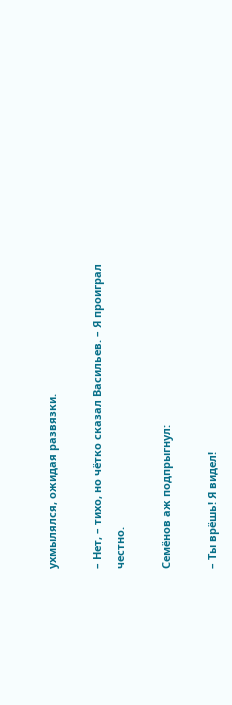ухмылялся, ожидая развязки.

– Нет, – тихо, но чётко сказал Васильев. – Я проиграл честно.

Семёнов аж подпрыгнул:

– Ты врёшь! Я видел!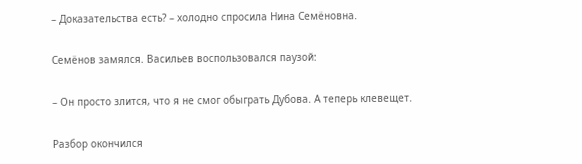– Доказательства есть? – холодно спросила Нина Семёновна.

Семёнов замялся. Васильев воспользовался паузой:

– Он просто злится, что я не смог обыграть Дубова. А теперь клевещет.

Разбор окончился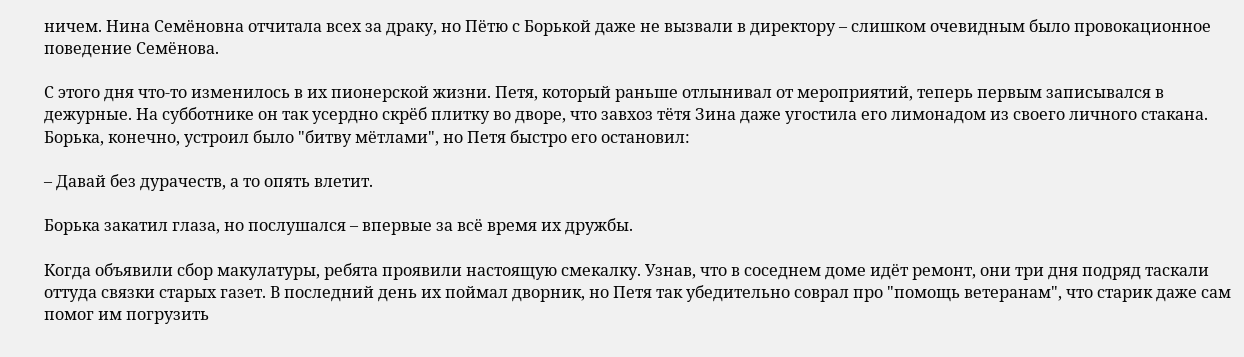ничем. Нина Семёновна отчитала всех за драку, но Пётю с Борькой даже не вызвали в директору – слишком очевидным было провокационное поведение Семёнова.

С этого дня что-то изменилось в их пионерской жизни. Петя, который раньше отлынивал от мероприятий, теперь первым записывался в дежурные. На субботнике он так усердно скрёб плитку во дворе, что завхоз тётя Зина даже угостила его лимонадом из своего личного стакана. Борька, конечно, устроил было "битву мётлами", но Петя быстро его остановил:

– Давай без дурачеств, а то опять влетит.

Борька закатил глаза, но послушался – впервые за всё время их дружбы.

Когда объявили сбор макулатуры, ребята проявили настоящую смекалку. Узнав, что в соседнем доме идёт ремонт, они три дня подряд таскали оттуда связки старых газет. В последний день их поймал дворник, но Петя так убедительно соврал про "помощь ветеранам", что старик даже сам помог им погрузить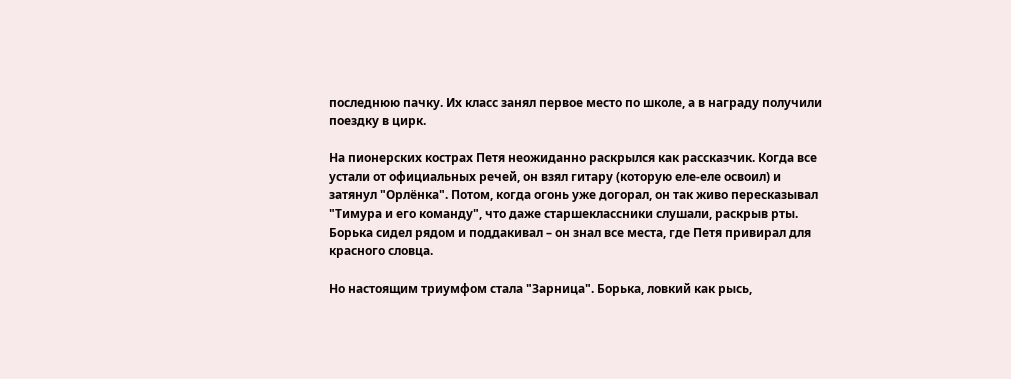последнюю пачку. Их класс занял первое место по школе, а в награду получили поездку в цирк.

На пионерских кострах Петя неожиданно раскрылся как рассказчик. Когда все устали от официальных речей, он взял гитару (которую еле-еле освоил) и затянул "Орлёнка". Потом, когда огонь уже догорал, он так живо пересказывал "Тимура и его команду", что даже старшеклассники слушали, раскрыв рты. Борька сидел рядом и поддакивал – он знал все места, где Петя привирал для красного словца.

Но настоящим триумфом стала "Зарница". Борька, ловкий как рысь,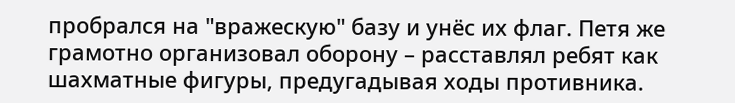пробрался на "вражескую" базу и унёс их флаг. Петя же грамотно организовал оборону – расставлял ребят как шахматные фигуры, предугадывая ходы противника.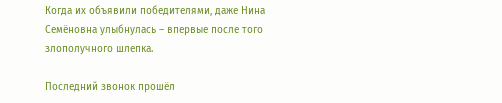Когда их объявили победителями, даже Нина Семёновна улыбнулась – впервые после того злополучного шлепка.

Последний звонок прошёл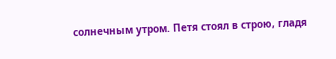солнечным утром. Петя стоял в строю, гладя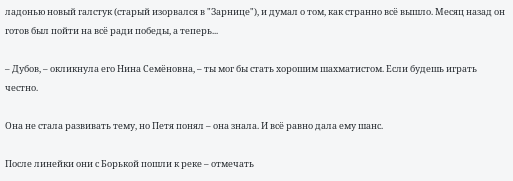ладонью новый галстук (старый изорвался в "Зарнице"), и думал о том, как странно всё вышло. Месяц назад он готов был пойти на всё ради победы, а теперь...

– Дубов, – окликнула его Нина Семёновна, – ты мог бы стать хорошим шахматистом. Если будешь играть честно.

Она не стала развивать тему, но Петя понял – она знала. И всё равно дала ему шанс.

После линейки они с Борькой пошли к реке – отмечать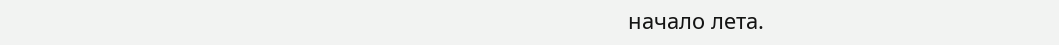начало лета.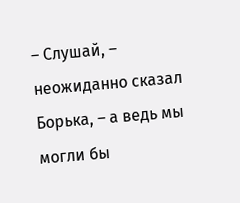– Слушай, – неожиданно сказал Борька, – а ведь мы могли бы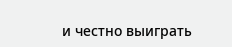и честно выиграть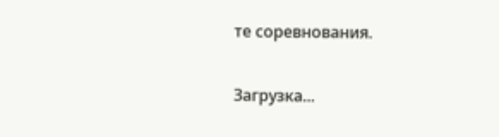те соревнования.

Загрузка...